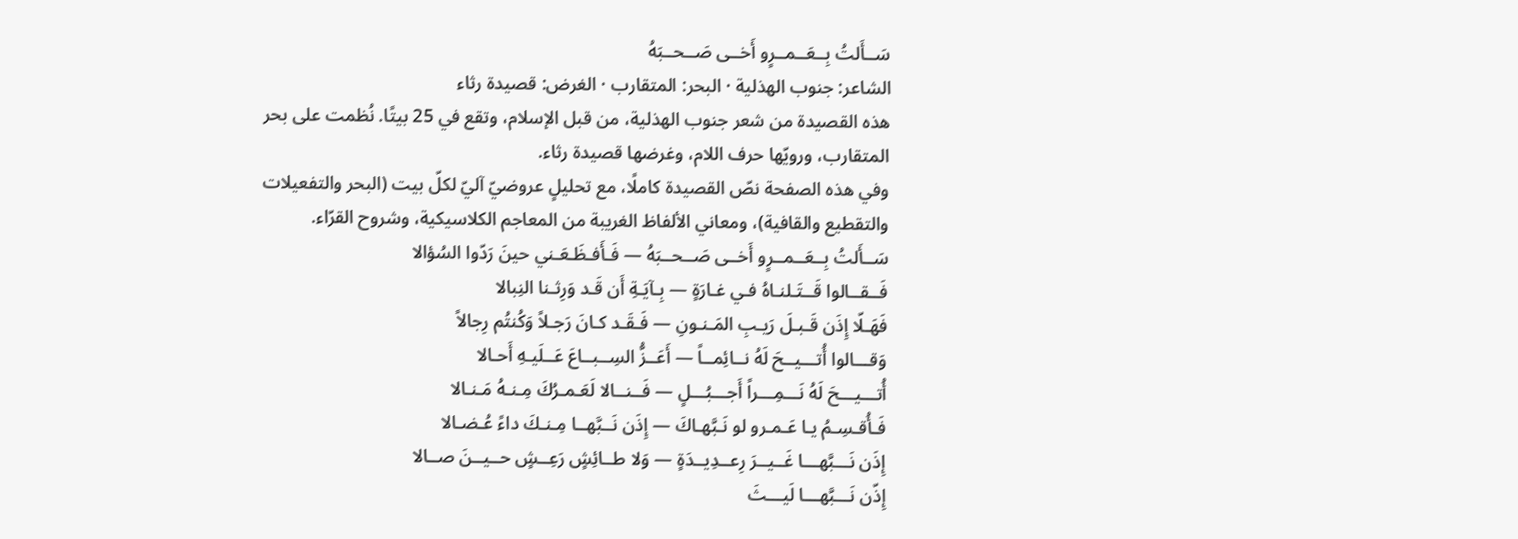سَــأَلتُ بِــعَــمــرٍو أَخــى صَــحــبَهُ
الشاعر: جنوب الهذلية · البحر: المتقارب · الغرض: قصيدة رثاء
هذه القصيدة من شعر جنوب الهذلية، من قبل الإسلام، وتقع في 25 بيتًا. نُظمت على بحر المتقارب، ورويّها حرف اللام، وغرضها قصيدة رثاء.
وفي هذه الصفحة نصّ القصيدة كاملًا، مع تحليلٍ عروضيّ آليّ لكلّ بيت (البحر والتفعيلات والتقطيع والقافية)، ومعاني الألفاظ الغريبة من المعاجم الكلاسيكية، وشروح القرّاء.
سَــأَلتُ بِــعَــمــرٍو أَخــى صَــحــبَهُ — فَـأَفـظَـعَـني حينَ رَدّوا السُؤالا
فَــقــالوا قَــتَـلنـاهُ فـي غـارَةٍ — بِـآيَـةِ أَن قَـد وَرِثـنا النِبالا
فَهَـلّا إِذَن قَـبـلَ رَيـبِ المَـنـونِ — فَـقَـد كـانَ رَجـلاً وَكُنتُم رِجالاً
وَقـــالوا أُتـــيــحَ لَهُ نــائِمــاً — أَعَــزُّ السِــبــاعَ عَــلَيـهِ أَحـالا
أُتـــيـــحَ لَهُ نَـــمِـــراً أَجـــبُـــلٍ — فَــنــالا لَعَـمـرُكَ مِـنـهُ مَـنـالا
فَـأُقـسِـمُ يـا عَـمـرو لو نَـبَّهـاكَ — إِذَن نَــبَّهــا مِـنـكَ داءً عُـضـالا
إِذَن نَـــبَّهـــا غَــيــرَ رِعــدِيــدَةٍ — وَلا طــائِشٍ رَعِــشٍ حــيــنَ صــالا
إِذّن نَـــبَّهـــا لَيـــثَ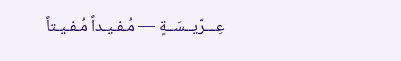عِـــرّيــسَــةٍ — مُـفـيـداً مُـفـيـتاً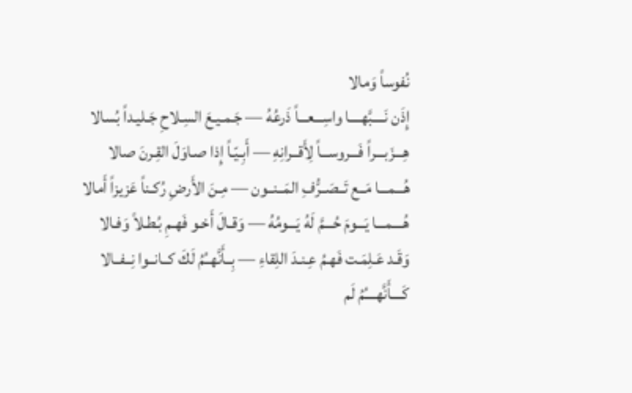نُفوساً وَمالا
إِذَن نَــــبَّهــــا واسِـــعـــاً ذَرعُهُ — جَـمـيـعَ السِـلاحِ جَـليـداً بُسالا
هِـــزَبـــراً فَـــروســـاً لِأَقــرانِهِ — أَبِـيّـاً إِذا صـاوَلَ القِـرنَ صالا
هُـــمـــا مَــع تَــصَــرُّفِ المَــنــون — مِـنَ الأَرضِ رُكـناً عَزيزاً أَمالا
هُــــمـــا يَـــومَ حُـــمَّ لَهُ يَـــومُهُ — وَقـالَ أَخـو فَهـمِ بُـطـلاً وَفـالا
وَقَـد عَـلِمَـت فَهـمُ عِـنـدَ اللِقاءِ — بِــأَنَّهــُمُ لَكَ كــانــوا نِــفــالا
كَــــأَنَّهــــُمُ لَم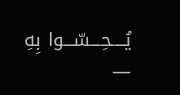يُــــحِـــسّـــوا بِهِ —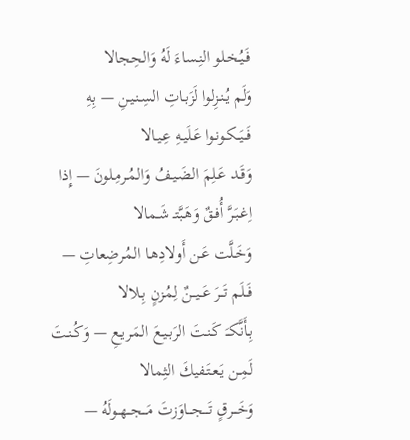فَـيُـخـلو النِـساءَ لَهُ وَالحِجالا
وَلَم يُـنـزِلوا لَزَبـاتِ السِـنـيـنِ — بِهِ فَــيَــكـونـوا عَـلَيـهِ عِـيـالا
وَقَـد عَـلِمَ الضَـيـفُ وَالمُـرمِـلونَ — إِذا اِغـبَـرَّ أُفـقٌ وَهَـبَّتـ شَـمالا
وَخَـلَّت عَـن أَولادِهـا المُـرضِعاتِ — فَــلَم تَــرَ عَــيــنٌ لِمُـزنٍ بِـلالا
بِـأَنَّكـَ كَـنـتَ الرَبـيـعَ المَـريـعِ — وَكُـنـتَ لَمِـن يَـعـتَـفيكَ الثِمالا
وَخَـــرقٍ تَـــجـــاوَزتَ مَـــجــهــولَهُ —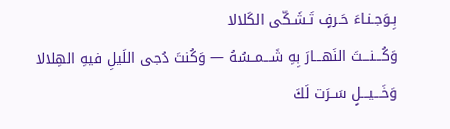بِـوَجـنـاءَ حَـرفٍ تَـشَـكّى الكَلالا
وَكُـــنـــتَ النَهـــارَ بِهِ شَـــمــسُهُ — وَكُنتَ دُجى اللَيلِ فيهِ الهِلالا
وَخَـــيـــلٍ سَــرَت لَكَ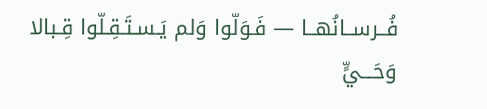فُــرســانُهــا — فَـوَلّوا وَلم يَـسـتَـقِـلّوا قِـبالا
وَحَـــيٍّ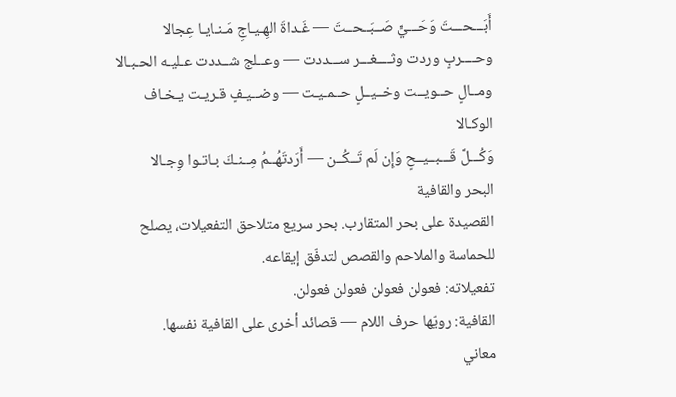أَبَـــحـــتَ وَحَـــيٍّ صَــبَــحــتَ — غَـداةَ الهِـيـاجِ مَـنـايـا عِجالا
وحــــربٍ وردت وثــــغـــر ســـددت — وعــلج شــددت عـليـه الحـبـالا
ومــالٍ حــويــت وخــيــلٍ حــمـيـت — وضــيـفٍ قـريـت يـخـاف الوكـالا
وَكُـــلَّ قَـــبــيــحٍ وَإِن لَم تَــكُــن — أَرَدتَهُــمُ مِــنـكَ بـاتـوا وِجـالا
البحر والقافية
القصيدة على بحر المتقارب. بحر سريع متلاحق التفعيلات، يصلح للحماسة والملاحم والقصص لتدفّق إيقاعه.
تفعيلاته: فعولن فعولن فعولن فعولن.
القافية: رويّها حرف اللام — قصائد أخرى على القافية نفسها.
معاني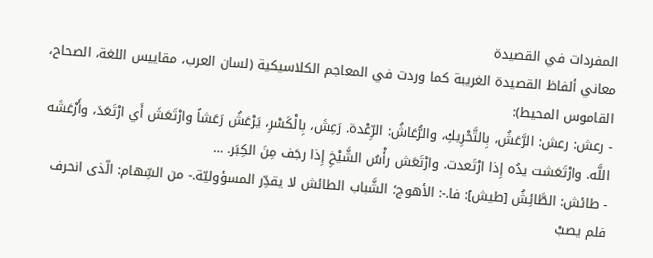المفردات في القصيدة
معاني ألفاظ القصيدة الغريبة كما وردت في المعاجم الكلاسيكية (لسان العرب، مقاييس اللغة، الصحاح، القاموس المحيط):
- رعش: رعش: الرَّعَشُ، بِالتَّحْرِيكِ، والرُّعَاشُ: الرِّعْدة. رَعِشَ، بِالْكَسْرِ، يَرْعَشُ رَعَشاً وارْتَعَشَ أَي ارْتَعَدَ، وأَرْعَشَه اللَّه. وارْتَعَشت يدُه إِذا ارْتَعدت. وارْتَعَش رأْسُ الشَّيْخِ إِذا رجَف مِنَ الكِبَر. …
- طائش: الطَّائِشُ [طيش]: فا.-: الأهوج؛ الشَّباب الطائش لا يقدِّر المسؤوليّة.- من السِّهام: الّذى انحرف فلم يصبْ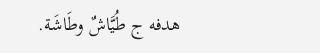هدفه ج طُيَّاشٌ وطَاشَة.